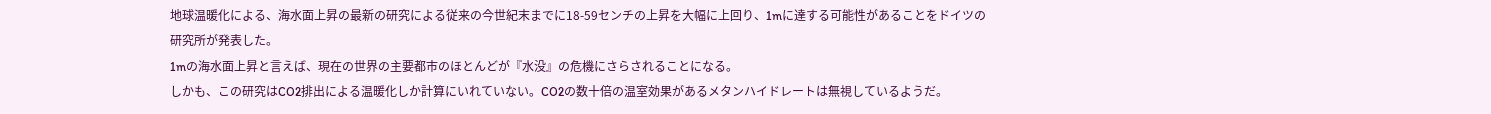地球温暖化による、海水面上昇の最新の研究による従来の今世紀末までに18-59センチの上昇を大幅に上回り、1mに達する可能性があることをドイツの研究所が発表した。
1mの海水面上昇と言えば、現在の世界の主要都市のほとんどが『水没』の危機にさらされることになる。
しかも、この研究はCO2排出による温暖化しか計算にいれていない。CO2の数十倍の温室効果があるメタンハイドレートは無視しているようだ。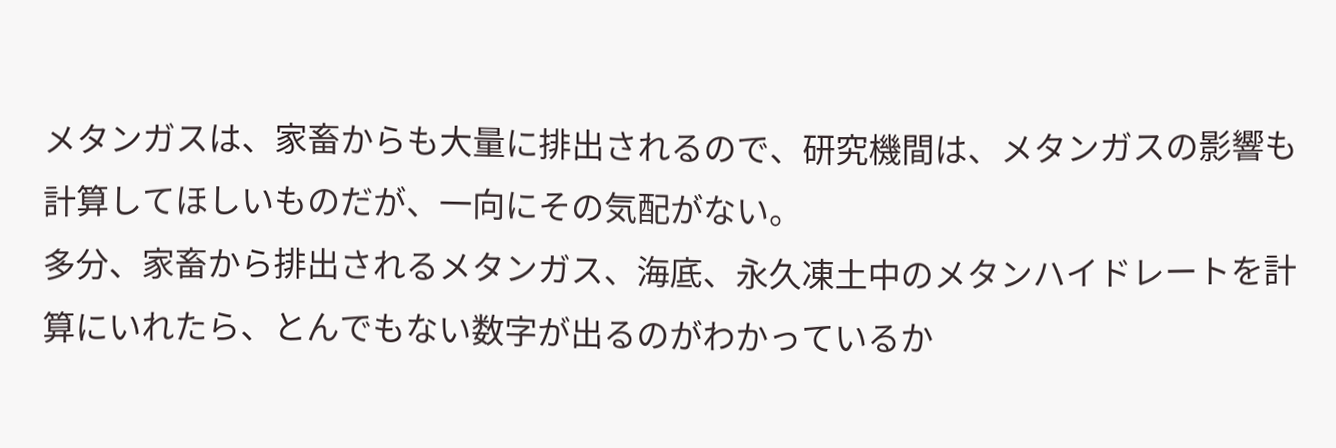メタンガスは、家畜からも大量に排出されるので、研究機間は、メタンガスの影響も計算してほしいものだが、一向にその気配がない。
多分、家畜から排出されるメタンガス、海底、永久凍土中のメタンハイドレートを計算にいれたら、とんでもない数字が出るのがわかっているか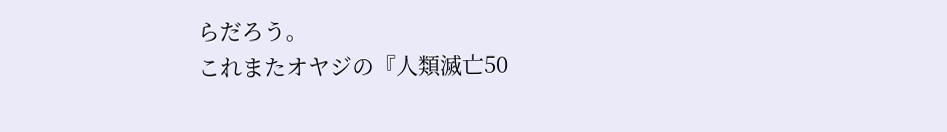らだろう。
これまたオヤジの『人類滅亡50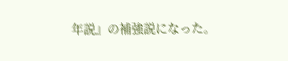年説』の補強説になった。